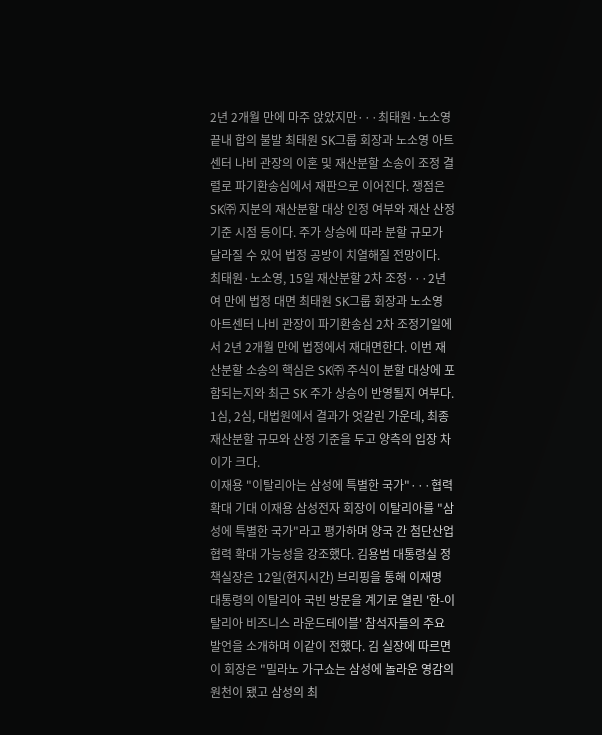2년 2개월 만에 마주 앉았지만···최태원·노소영 끝내 합의 불발 최태원 SK그룹 회장과 노소영 아트센터 나비 관장의 이혼 및 재산분할 소송이 조정 결렬로 파기환송심에서 재판으로 이어진다. 쟁점은 SK㈜ 지분의 재산분할 대상 인정 여부와 재산 산정 기준 시점 등이다. 주가 상승에 따라 분할 규모가 달라질 수 있어 법정 공방이 치열해질 전망이다.
최태원·노소영, 15일 재산분할 2차 조정···2년여 만에 법정 대면 최태원 SK그룹 회장과 노소영 아트센터 나비 관장이 파기환송심 2차 조정기일에서 2년 2개월 만에 법정에서 재대면한다. 이번 재산분할 소송의 핵심은 SK㈜ 주식이 분할 대상에 포함되는지와 최근 SK 주가 상승이 반영될지 여부다. 1심, 2심, 대법원에서 결과가 엇갈린 가운데, 최종 재산분할 규모와 산정 기준을 두고 양측의 입장 차이가 크다.
이재용 "이탈리아는 삼성에 특별한 국가"···협력 확대 기대 이재용 삼성전자 회장이 이탈리아를 "삼성에 특별한 국가"라고 평가하며 양국 간 첨단산업 협력 확대 가능성을 강조했다. 김용범 대통령실 정책실장은 12일(현지시간) 브리핑을 통해 이재명 대통령의 이탈리아 국빈 방문을 계기로 열린 '한-이탈리아 비즈니스 라운드테이블' 참석자들의 주요 발언을 소개하며 이같이 전했다. 김 실장에 따르면 이 회장은 "밀라노 가구쇼는 삼성에 놀라운 영감의 원천이 됐고 삼성의 최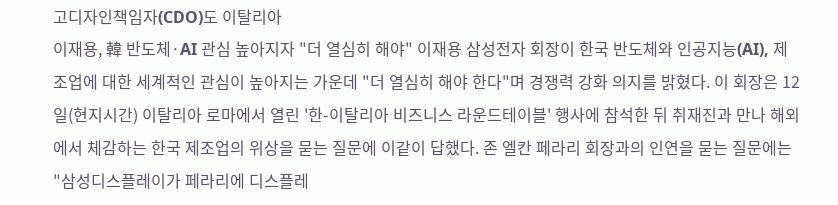고디자인책임자(CDO)도 이탈리아
이재용, 韓 반도체·AI 관심 높아지자 "더 열심히 해야" 이재용 삼성전자 회장이 한국 반도체와 인공지능(AI), 제조업에 대한 세계적인 관심이 높아지는 가운데 "더 열심히 해야 한다"며 경쟁력 강화 의지를 밝혔다. 이 회장은 12일(현지시간) 이탈리아 로마에서 열린 '한-이탈리아 비즈니스 라운드테이블' 행사에 참석한 뒤 취재진과 만나 해외에서 체감하는 한국 제조업의 위상을 묻는 질문에 이같이 답했다. 존 엘칸 페라리 회장과의 인연을 묻는 질문에는 "삼성디스플레이가 페라리에 디스플레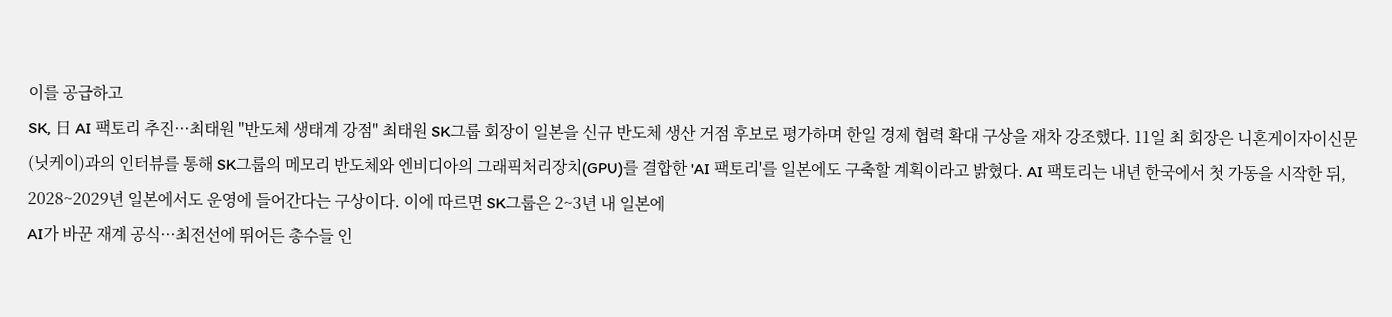이를 공급하고
SK, 日 AI 팩토리 추진···최태원 "반도체 생태계 강점" 최태원 SK그룹 회장이 일본을 신규 반도체 생산 거점 후보로 평가하며 한일 경제 협력 확대 구상을 재차 강조했다. 11일 최 회장은 니혼게이자이신문(닛케이)과의 인터뷰를 통해 SK그룹의 메모리 반도체와 엔비디아의 그래픽처리장치(GPU)를 결합한 'AI 팩토리'를 일본에도 구축할 계획이라고 밝혔다. AI 팩토리는 내년 한국에서 첫 가동을 시작한 뒤, 2028~2029년 일본에서도 운영에 들어간다는 구상이다. 이에 따르면 SK그룹은 2~3년 내 일본에
AI가 바꾼 재계 공식···최전선에 뛰어든 총수들 인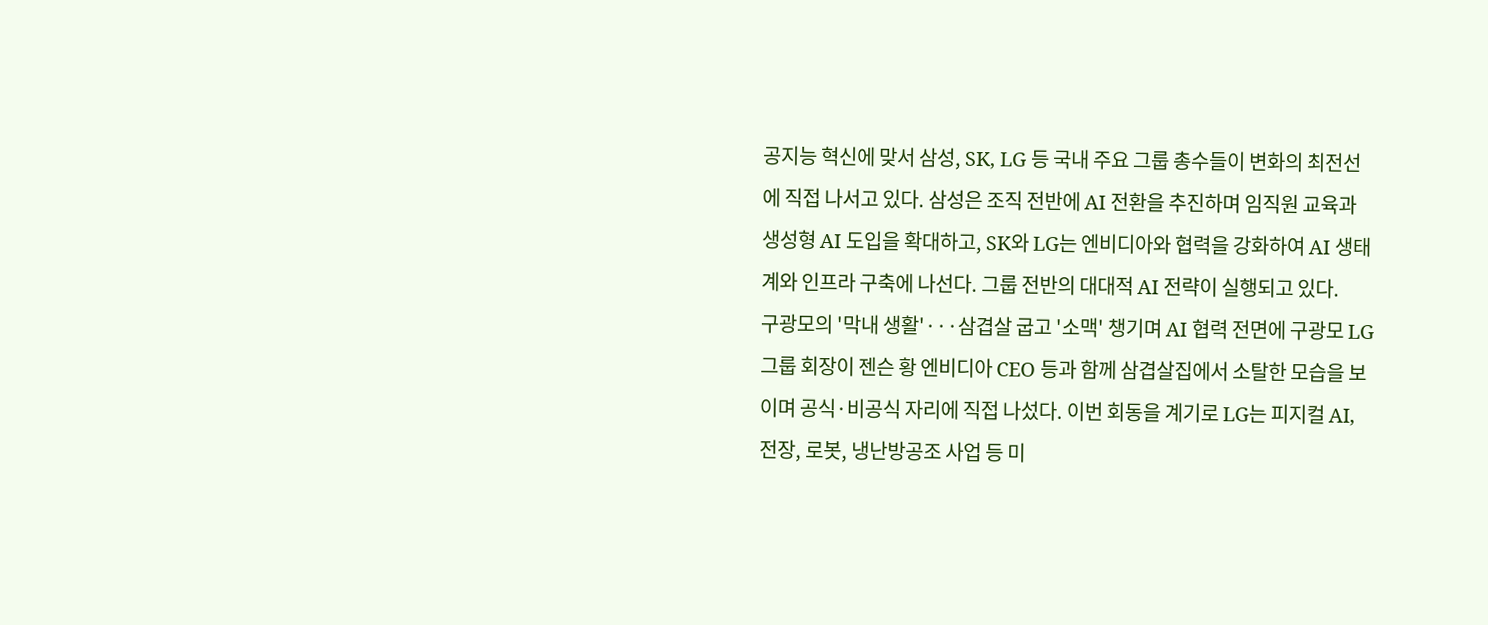공지능 혁신에 맞서 삼성, SK, LG 등 국내 주요 그룹 총수들이 변화의 최전선에 직접 나서고 있다. 삼성은 조직 전반에 AI 전환을 추진하며 임직원 교육과 생성형 AI 도입을 확대하고, SK와 LG는 엔비디아와 협력을 강화하여 AI 생태계와 인프라 구축에 나선다. 그룹 전반의 대대적 AI 전략이 실행되고 있다.
구광모의 '막내 생활'···삼겹살 굽고 '소맥' 챙기며 AI 협력 전면에 구광모 LG그룹 회장이 젠슨 황 엔비디아 CEO 등과 함께 삼겹살집에서 소탈한 모습을 보이며 공식·비공식 자리에 직접 나섰다. 이번 회동을 계기로 LG는 피지컬 AI, 전장, 로봇, 냉난방공조 사업 등 미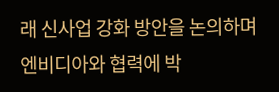래 신사업 강화 방안을 논의하며 엔비디아와 협력에 박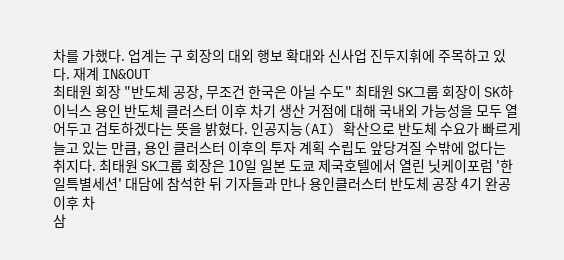차를 가했다. 업계는 구 회장의 대외 행보 확대와 신사업 진두지휘에 주목하고 있다. 재계 IN&OUT
최태원 회장 "반도체 공장, 무조건 한국은 아닐 수도" 최태원 SK그룹 회장이 SK하이닉스 용인 반도체 클러스터 이후 차기 생산 거점에 대해 국내외 가능성을 모두 열어두고 검토하겠다는 뜻을 밝혔다. 인공지능(AI) 확산으로 반도체 수요가 빠르게 늘고 있는 만큼, 용인 클러스터 이후의 투자 계획 수립도 앞당겨질 수밖에 없다는 취지다. 최태원 SK그룹 회장은 10일 일본 도쿄 제국호텔에서 열린 닛케이포럼 '한일특별세션' 대담에 참석한 뒤 기자들과 만나 용인클러스터 반도체 공장 4기 완공 이후 차
삼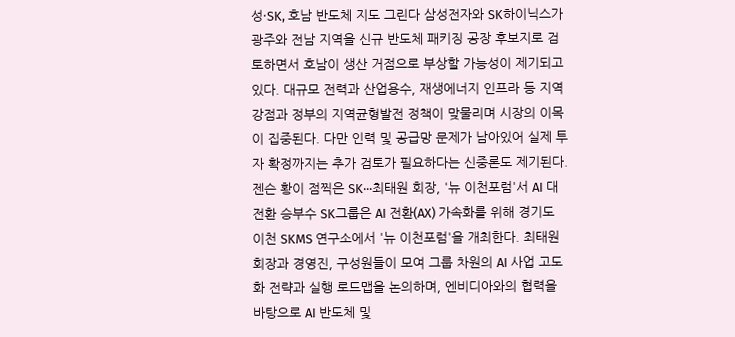성·SK, 호남 반도체 지도 그린다 삼성전자와 SK하이닉스가 광주와 전남 지역을 신규 반도체 패키징 공장 후보지로 검토하면서 호남이 생산 거점으로 부상할 가능성이 제기되고 있다. 대규모 전력과 산업용수, 재생에너지 인프라 등 지역 강점과 정부의 지역균형발전 정책이 맞물리며 시장의 이목이 집중된다. 다만 인력 및 공급망 문제가 남아있어 실제 투자 확정까지는 추가 검토가 필요하다는 신중론도 제기된다.
젠슨 황이 점찍은 SK···최태원 회장, '뉴 이천포럼'서 AI 대전환 승부수 SK그룹은 AI 전환(AX) 가속화를 위해 경기도 이천 SKMS 연구소에서 '뉴 이천포럼'을 개최한다. 최태원 회장과 경영진, 구성원들이 모여 그룹 차원의 AI 사업 고도화 전략과 실행 로드맵을 논의하며, 엔비디아와의 협력을 바탕으로 AI 반도체 및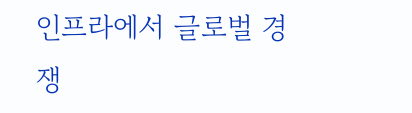인프라에서 글로벌 경쟁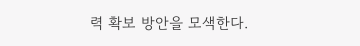력 확보 방안을 모색한다.